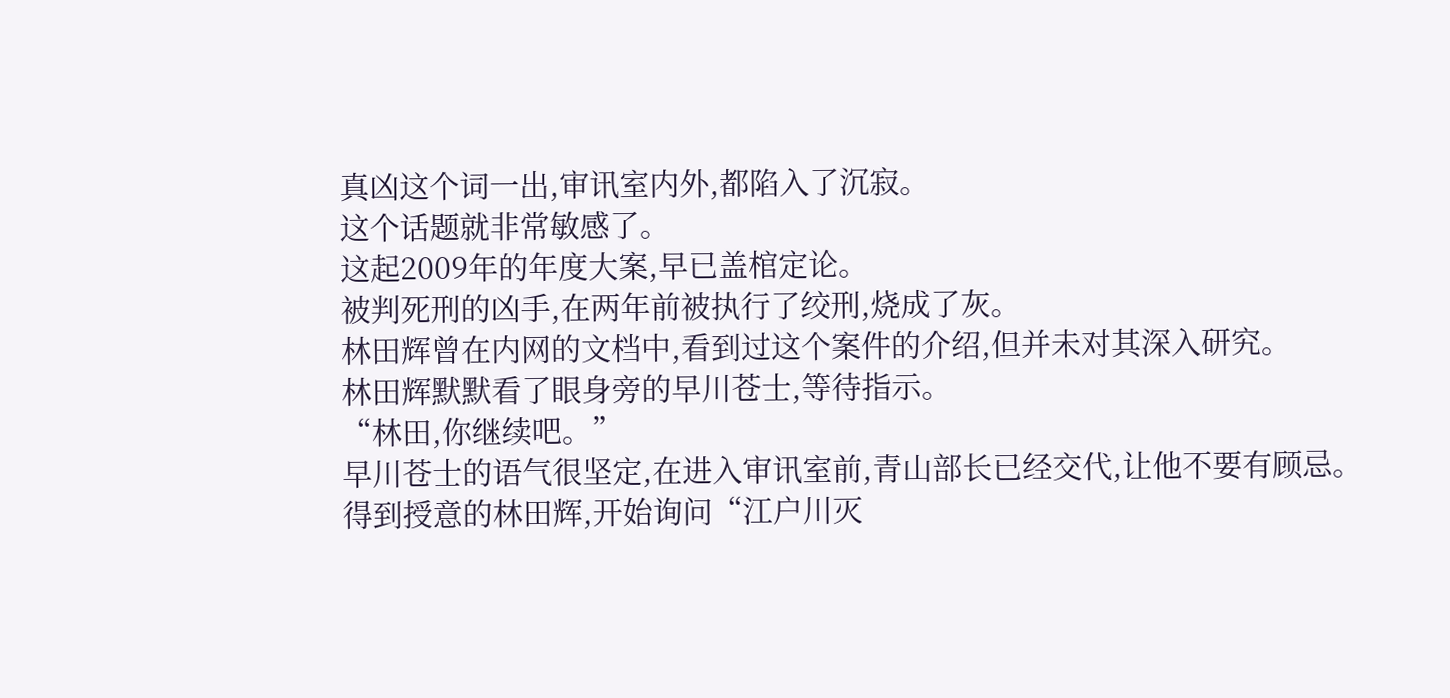真凶这个词一出,审讯室内外,都陷入了沉寂。
这个话题就非常敏感了。
这起2009年的年度大案,早已盖棺定论。
被判死刑的凶手,在两年前被执行了绞刑,烧成了灰。
林田辉曾在内网的文档中,看到过这个案件的介绍,但并未对其深入研究。
林田辉默默看了眼身旁的早川苍士,等待指示。
“林田,你继续吧。”
早川苍士的语气很坚定,在进入审讯室前,青山部长已经交代,让他不要有顾忌。
得到授意的林田辉,开始询问“江户川灭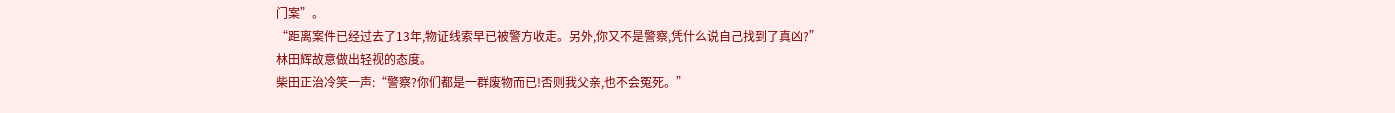门案”。
“距离案件已经过去了13年,物证线索早已被警方收走。另外,你又不是警察,凭什么说自己找到了真凶?”
林田辉故意做出轻视的态度。
柴田正治冷笑一声:“警察?你们都是一群废物而已!否则我父亲,也不会冤死。”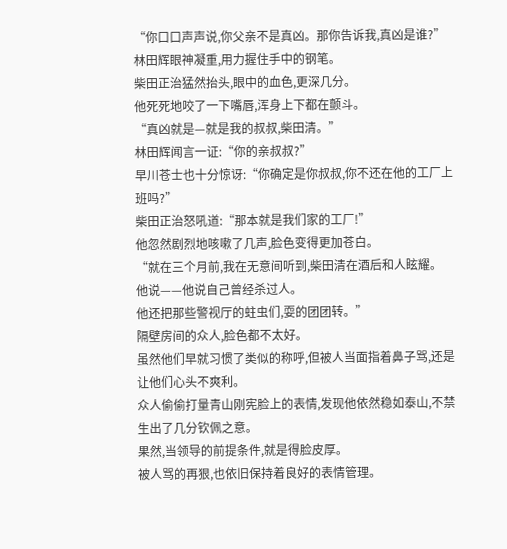“你口口声声说,你父亲不是真凶。那你告诉我,真凶是谁?”林田辉眼神凝重,用力握住手中的钢笔。
柴田正治猛然抬头,眼中的血色,更深几分。
他死死地咬了一下嘴唇,浑身上下都在颤斗。
“真凶就是—就是我的叔叔,柴田清。”
林田辉闻言一证:“你的亲叔叔?”
早川苍士也十分惊讶:“你确定是你叔叔,你不还在他的工厂上班吗?”
柴田正治怒吼道:“那本就是我们家的工厂!”
他忽然剧烈地咳嗽了几声,脸色变得更加苍白。
“就在三个月前,我在无意间听到,柴田清在酒后和人眩耀。
他说——他说自己曾经杀过人。
他还把那些警视厅的蛀虫们,耍的团团转。”
隔壁房间的众人,脸色都不太好。
虽然他们早就习惯了类似的称呼,但被人当面指着鼻子骂,还是让他们心头不爽利。
众人偷偷打量青山刚宪脸上的表情,发现他依然稳如泰山,不禁生出了几分钦佩之意。
果然,当领导的前提条件,就是得脸皮厚。
被人骂的再狠,也依旧保持着良好的表情管理。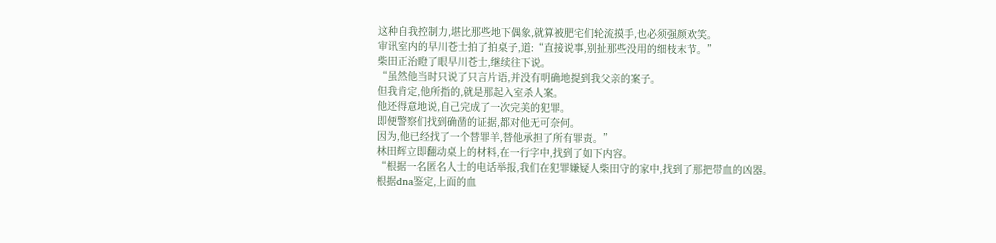这种自我控制力,堪比那些地下偶象,就算被肥宅们轮流摸手,也必须强颜欢笑。
审讯室内的早川苍士拍了拍桌子,道:“直接说事,别扯那些没用的细枝末节。”
柴田正治瞪了眼早川苍士,继续往下说。
“虽然他当时只说了只言片语,并没有明确地提到我父亲的案子。
但我肯定,他所指的,就是那起入室杀人案。
他还得意地说,自己完成了一次完美的犯罪。
即便警察们找到确凿的证据,都对他无可奈何。
因为,他已经找了一个替罪羊,替他承担了所有罪责。”
林田辉立即翻动桌上的材料,在一行字中,找到了如下内容。
“根据一名匿名人士的电话举报,我们在犯罪嫌疑人柴田守的家中,找到了那把带血的凶器。
根据dna鉴定,上面的血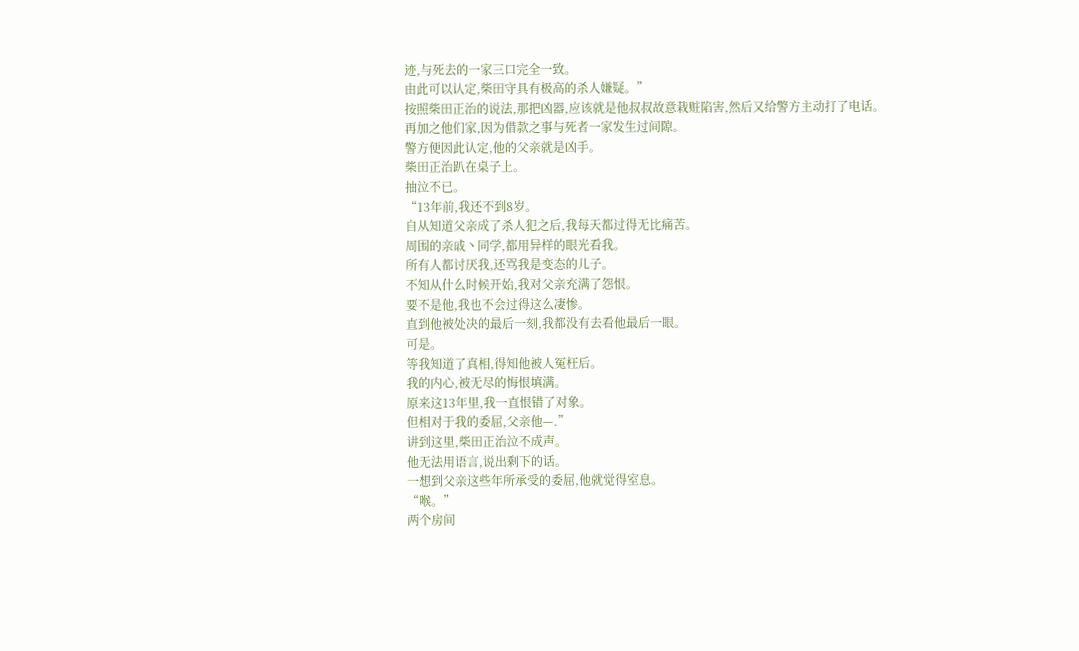迹,与死去的一家三口完全一致。
由此可以认定,柴田守具有极高的杀人嫌疑。”
按照柴田正治的说法,那把凶器,应该就是他叔叔故意栽赃陷害,然后又给警方主动打了电话。
再加之他们家,因为借款之事与死者一家发生过间隙。
警方便因此认定,他的父亲就是凶手。
柴田正治趴在桌子上。
抽泣不已。
“13年前,我还不到8岁。
自从知道父亲成了杀人犯之后,我每天都过得无比痛苦。
周围的亲戚丶同学,都用异样的眼光看我。
所有人都讨厌我,还骂我是变态的儿子。
不知从什么时候开始,我对父亲充满了怨恨。
要不是他,我也不会过得这么凄惨。
直到他被处决的最后一刻,我都没有去看他最后一眼。
可是。
等我知道了真相,得知他被人冤枉后。
我的内心,被无尽的悔恨填满。
原来这13年里,我一直恨错了对象。
但相对于我的委屈,父亲他—.”
讲到这里,柴田正治泣不成声。
他无法用语言,说出剩下的话。
一想到父亲这些年所承受的委屈,他就觉得室息。
“喉。”
两个房间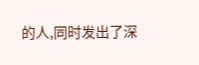的人,同时发出了深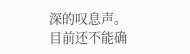深的叹息声。
目前还不能确